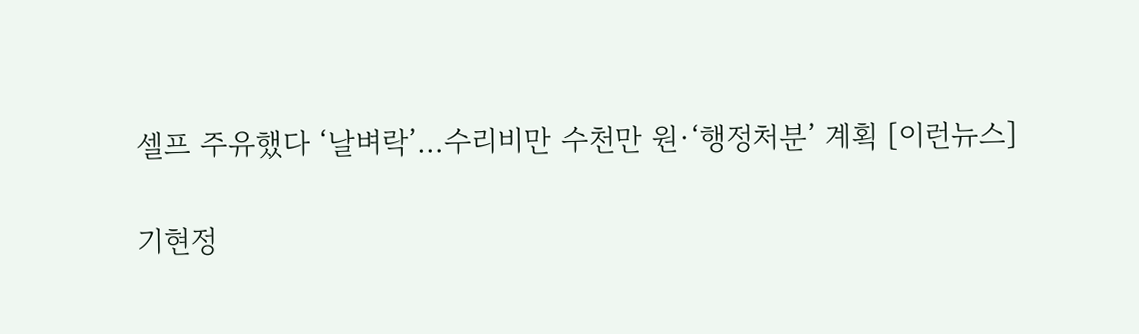셀프 주유했다 ‘날벼락’…수리비만 수천만 원·‘행정처분’ 계획 [이런뉴스]

기현정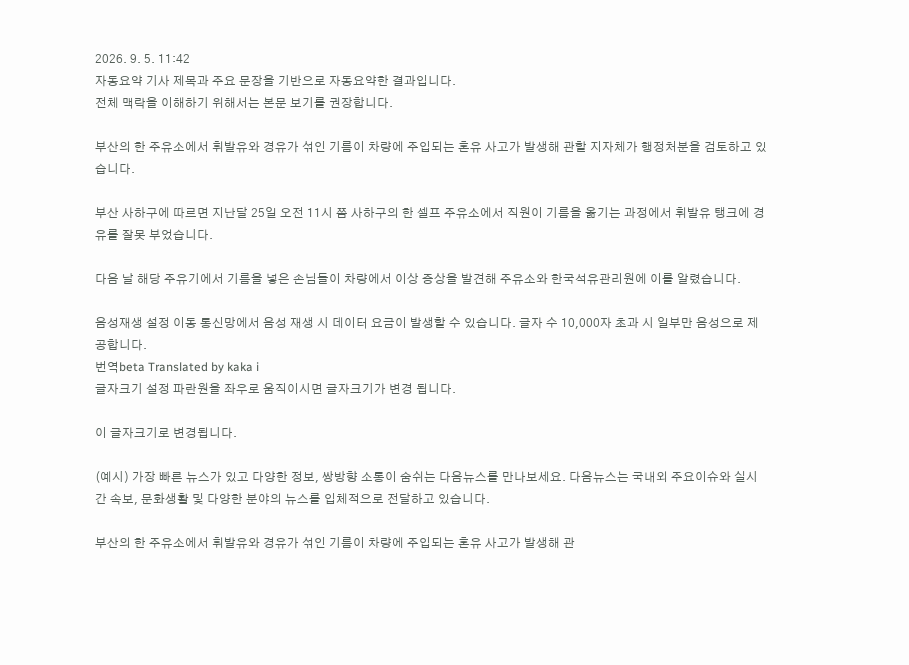2026. 9. 5. 11:42
자동요약 기사 제목과 주요 문장을 기반으로 자동요약한 결과입니다.
전체 맥락을 이해하기 위해서는 본문 보기를 권장합니다.

부산의 한 주유소에서 휘발유와 경유가 섞인 기름이 차량에 주입되는 혼유 사고가 발생해 관할 지자체가 행정처분을 검토하고 있습니다.

부산 사하구에 따르면 지난달 25일 오전 11시 쯤 사하구의 한 셀프 주유소에서 직원이 기름을 옮기는 과정에서 휘발유 탱크에 경유를 잘못 부었습니다.

다음 날 해당 주유기에서 기름을 넣은 손님들이 차량에서 이상 증상을 발견해 주유소와 한국석유관리원에 이를 알렸습니다.

음성재생 설정 이동 통신망에서 음성 재생 시 데이터 요금이 발생할 수 있습니다. 글자 수 10,000자 초과 시 일부만 음성으로 제공합니다.
번역beta Translated by kaka i
글자크기 설정 파란원을 좌우로 움직이시면 글자크기가 변경 됩니다.

이 글자크기로 변경됩니다.

(예시) 가장 빠른 뉴스가 있고 다양한 정보, 쌍방향 소통이 숨쉬는 다음뉴스를 만나보세요. 다음뉴스는 국내외 주요이슈와 실시간 속보, 문화생활 및 다양한 분야의 뉴스를 입체적으로 전달하고 있습니다.

부산의 한 주유소에서 휘발유와 경유가 섞인 기름이 차량에 주입되는 혼유 사고가 발생해 관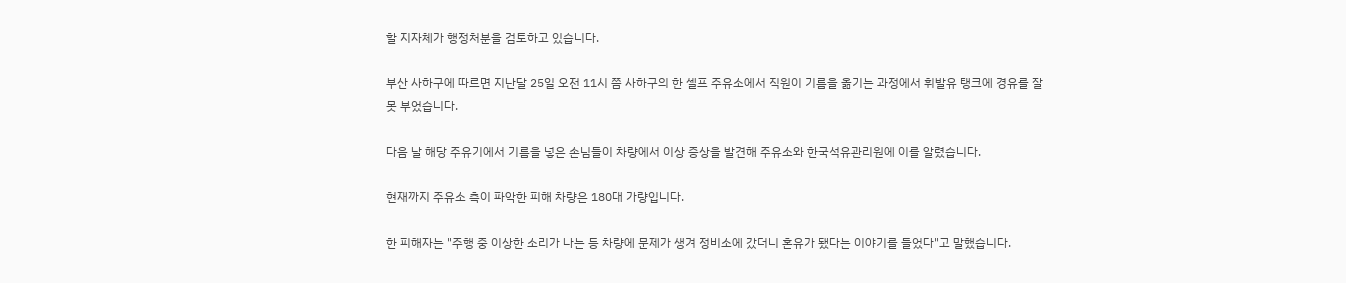할 지자체가 행정처분을 검토하고 있습니다.

부산 사하구에 따르면 지난달 25일 오전 11시 쯤 사하구의 한 셀프 주유소에서 직원이 기름을 옮기는 과정에서 휘발유 탱크에 경유를 잘못 부었습니다.

다음 날 해당 주유기에서 기름을 넣은 손님들이 차량에서 이상 증상을 발견해 주유소와 한국석유관리원에 이를 알렸습니다.

현재까지 주유소 측이 파악한 피해 차량은 180대 가량입니다.

한 피해자는 "주행 중 이상한 소리가 나는 등 차량에 문제가 생겨 정비소에 갔더니 혼유가 됐다는 이야기를 들었다"고 말했습니다.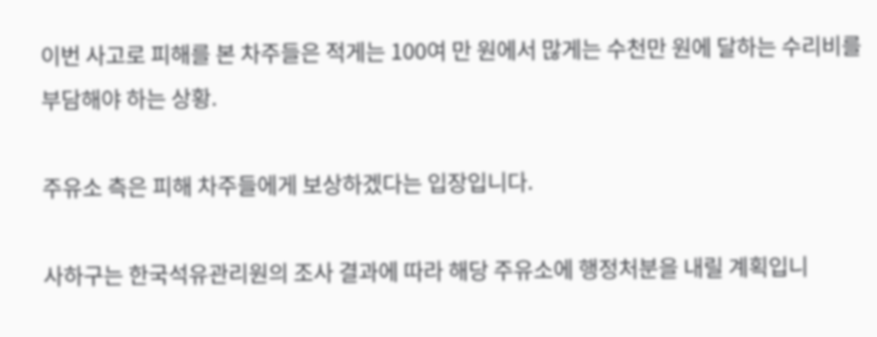이번 사고로 피해를 본 차주들은 적게는 100여 만 원에서 많게는 수천만 원에 달하는 수리비를 부담해야 하는 상황.

주유소 측은 피해 차주들에게 보상하겠다는 입장입니다.

사하구는 한국석유관리원의 조사 결과에 따라 해당 주유소에 행정처분을 내릴 계획입니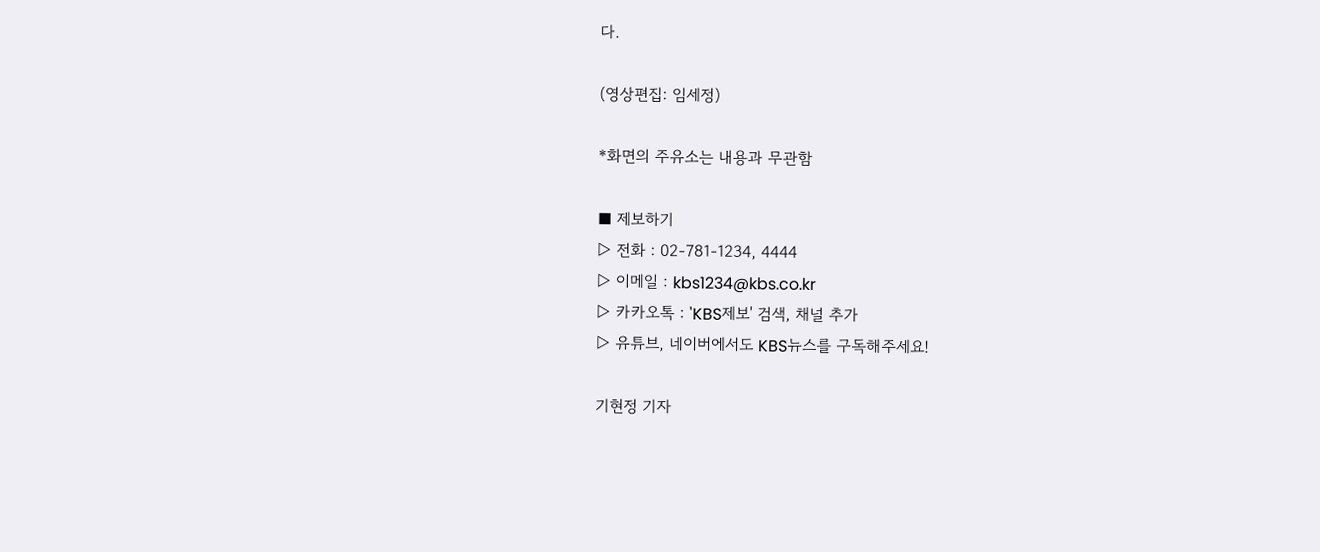다.

(영상편집: 임세정)

*화면의 주유소는 내용과 무관함

■ 제보하기
▷ 전화 : 02-781-1234, 4444
▷ 이메일 : kbs1234@kbs.co.kr
▷ 카카오톡 : 'KBS제보' 검색, 채널 추가
▷ 유튜브, 네이버에서도 KBS뉴스를 구독해주세요!

기현정 기자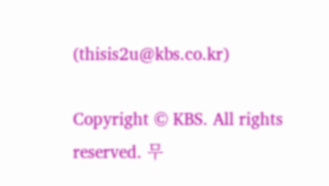(thisis2u@kbs.co.kr)

Copyright © KBS. All rights reserved. 무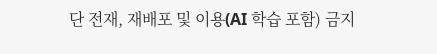단 전재, 재배포 및 이용(AI 학습 포함) 금지